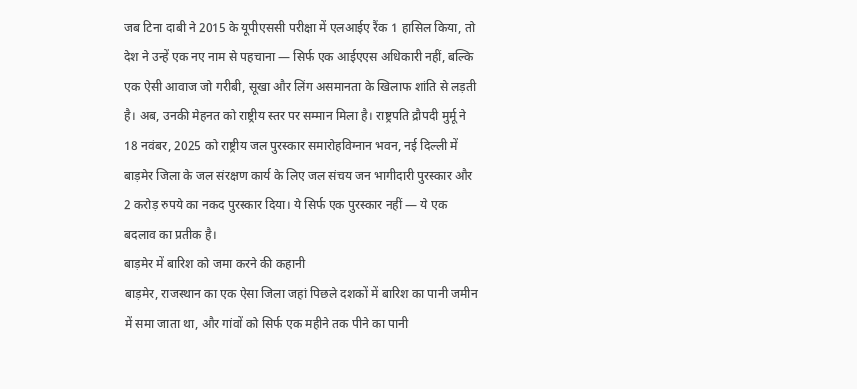जब टिना दाबी ने 2015 के यूपीएससी परीक्षा में एलआईए रैंक 1 हासिल किया, तो देश ने उन्हें एक नए नाम से पहचाना — सिर्फ एक आईएएस अधिकारी नहीं, बल्कि एक ऐसी आवाज जो गरीबी, सूखा और लिंग असमानता के खिलाफ शांति से लड़ती है। अब, उनकी मेहनत को राष्ट्रीय स्तर पर सम्मान मिला है। राष्ट्रपति द्रौपदी मुर्मू ने 18 नवंबर, 2025 को राष्ट्रीय जल पुरस्कार समारोहविग्नान भवन, नई दिल्ली में बाड़मेर जिला के जल संरक्षण कार्य के लिए जल संचय जन भागीदारी पुरस्कार और 2 करोड़ रुपये का नकद पुरस्कार दिया। ये सिर्फ एक पुरस्कार नहीं — ये एक बदलाव का प्रतीक है।
बाड़मेर में बारिश को जमा करने की कहानी
बाड़मेर, राजस्थान का एक ऐसा जिला जहां पिछले दशकों में बारिश का पानी जमीन में समा जाता था, और गांवों को सिर्फ एक महीने तक पीने का पानी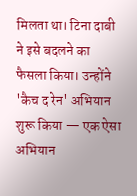मिलता था। टिना दाबी ने इसे बदलने का फैसला किया। उन्होंने 'कैच द रेन' अभियान शुरू किया — एक ऐसा अभियान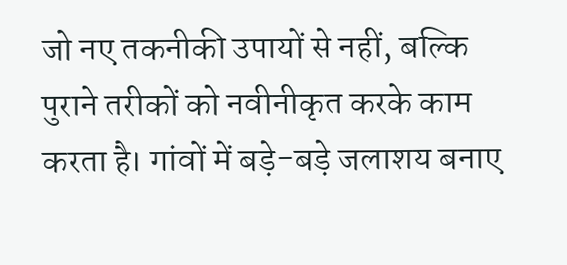जो नए तकनीकी उपायों से नहीं, बल्कि पुराने तरीकों को नवीनीकृत करके काम करता है। गांवों में बड़े-बड़े जलाशय बनाए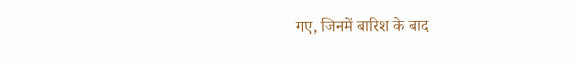गए, जिनमें बारिश के बाद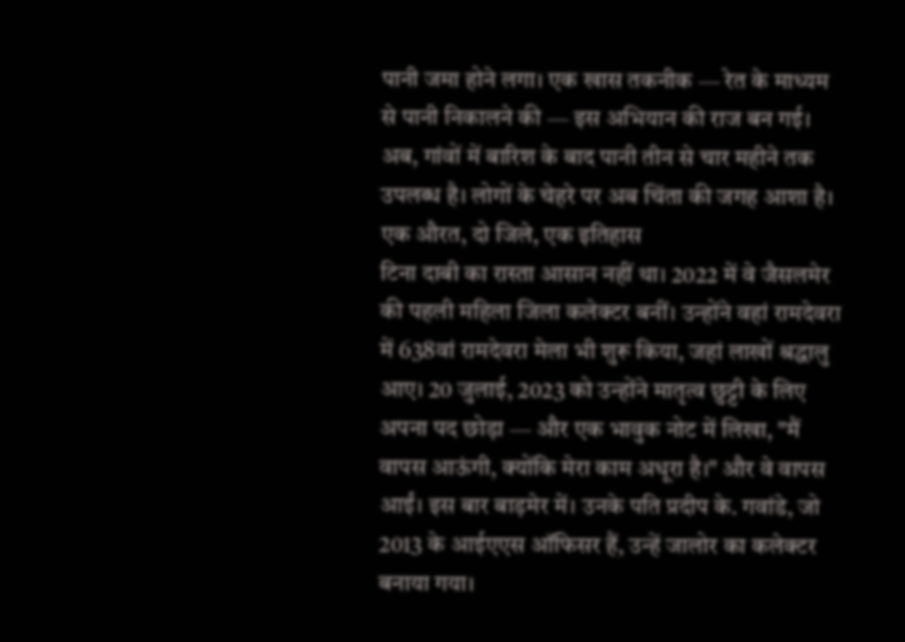पानी जमा होने लगा। एक खास तकनीक — रेत के माध्यम से पानी निकालने की — इस अभियान की राज बन गई। अब, गांवों में बारिश के बाद पानी तीन से चार महीने तक उपलब्ध है। लोगों के चेहरे पर अब चिंता की जगह आशा है।
एक औरत, दो जिले, एक इतिहास
टिना दाबी का रास्ता आसान नहीं था। 2022 में वे जैसलमेर की पहली महिला जिला कलेक्टर बनीं। उन्होंने वहां रामदेवरा में 638वां रामदेवरा मेला भी शुरू किया, जहां लाखों श्रद्धालु आए। 20 जुलाई, 2023 को उन्होंने मातृत्व छुट्टी के लिए अपना पद छोड़ा — और एक भावुक नोट में लिखा, "मैं वापस आऊंगी, क्योंकि मेरा काम अधूरा है।" और वे वापस आईं। इस बार बाड़मेर में। उनके पति प्रदीप के. गवांडे, जो 2013 के आईएएस ऑफिसर हैं, उन्हें जालोर का कलेक्टर बनाया गया।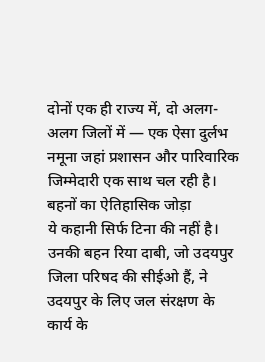दोनों एक ही राज्य में, दो अलग-अलग जिलों में — एक ऐसा दुर्लभ नमूना जहां प्रशासन और पारिवारिक जिम्मेदारी एक साथ चल रही है।
बहनों का ऐतिहासिक जोड़ा
ये कहानी सिर्फ टिना की नहीं है। उनकी बहन रिया दाबी, जो उदयपुर जिला परिषद की सीईओ हैं, ने उदयपुर के लिए जल संरक्षण के कार्य के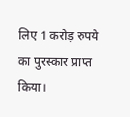लिए 1 करोड़ रुपये का पुरस्कार प्राप्त किया।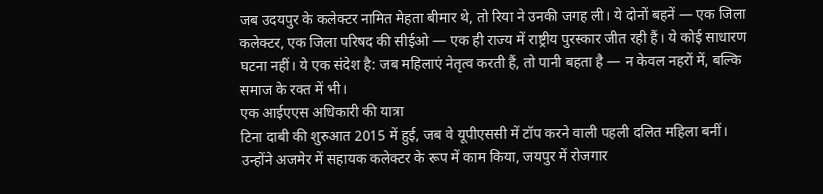जब उदयपुर के कलेक्टर नामित मेहता बीमार थे, तो रिया ने उनकी जगह ली। ये दोनों बहनें — एक जिला कलेक्टर, एक जिला परिषद की सीईओ — एक ही राज्य में राष्ट्रीय पुरस्कार जीत रही हैं। ये कोई साधारण घटना नहीं। ये एक संदेश है: जब महिलाएं नेतृत्व करती हैं, तो पानी बहता है — न केवल नहरों में, बल्कि समाज के रक्त में भी।
एक आईएएस अधिकारी की यात्रा
टिना दाबी की शुरुआत 2015 में हुई, जब वे यूपीएससी में टॉप करने वाली पहली दलित महिला बनीं। उन्होंने अजमेर में सहायक कलेक्टर के रूप में काम किया, जयपुर में रोजगार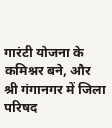गारंटी योजना के कमिश्नर बने, और श्री गंगानगर में जिला परिषद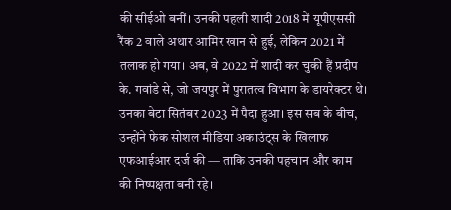की सीईओ बनीं। उनकी पहली शादी 2018 में यूपीएससी रैंक 2 वाले अथार आमिर खान से हुई, लेकिन 2021 में तलाक हो गया। अब, वे 2022 में शादी कर चुकी हैं प्रदीप के. गवांडे से, जो जयपुर में पुरातत्व विभाग के डायरेक्टर थे। उनका बेटा सितंबर 2023 में पैदा हुआ। इस सब के बीच, उन्होंने फेक सोशल मीडिया अकाउंट्स के खिलाफ एफआईआर दर्ज की — ताकि उनकी पहचान और काम की निष्पक्षता बनी रहे।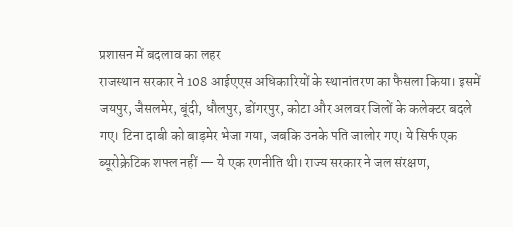प्रशासन में बदलाव का लहर
राजस्थान सरकार ने 108 आईएएस अधिकारियों के स्थानांतरण का फैसला किया। इसमें जयपुर, जैसलमेर, बूंदी, धौलपुर, डोंगरपुर, कोटा और अलवर जिलों के कलेक्टर बदले गए। टिना दाबी को बाड़मेर भेजा गया, जबकि उनके पति जालोर गए। ये सिर्फ एक ब्यूरोक्रेटिक शफ्ल नहीं — ये एक रणनीति थी। राज्य सरकार ने जल संरक्षण,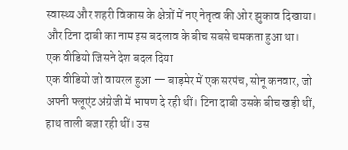स्वास्थ्य और शहरी विकास के क्षेत्रों में नए नेतृत्व की ओर झुकाव दिखाया। और टिना दाबी का नाम इस बदलाव के बीच सबसे चमकता हुआ था।
एक वीडियो जिसने देश बदल दिया
एक वीडियो जो वायरल हुआ — बाड़मेर में एक सरपंच, सोनू कनवार, जो अपनी फ्लूएंट अंग्रेजी में भाषण दे रही थीं। टिना दाबी उसके बीच खड़ी थीं, हाथ ताली बजा रही थीं। उस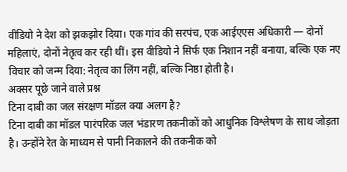वीडियो ने देश को झकझोर दिया। एक गांव की सरपंच, एक आईएएस अधिकारी — दोनों महिलाएं, दोनों नेतृत्व कर रही थीं। इस वीडियो ने सिर्फ एक निशान नहीं बनाया, बल्कि एक नए विचार को जन्म दिया: नेतृत्व का लिंग नहीं, बल्कि निष्ठा होती है।
अक्सर पूछे जाने वाले प्रश्न
टिना दाबी का जल संरक्षण मॉडल क्या अलग है?
टिना दाबी का मॉडल पारंपरिक जल भंडारण तकनीकों को आधुनिक विश्लेषण के साथ जोड़ता है। उन्होंने रेत के माध्यम से पानी निकालने की तकनीक को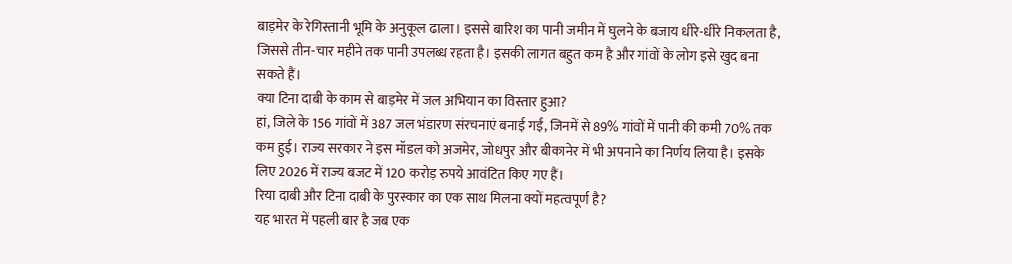बाड़मेर के रेगिस्तानी भूमि के अनुकूल ढाला। इससे बारिश का पानी जमीन में घुलने के बजाय धीरे-धीरे निकलता है, जिससे तीन-चार महीने तक पानी उपलब्ध रहता है। इसकी लागत बहुत कम है और गांवों के लोग इसे खुद बना सकते हैं।
क्या टिना दाबी के काम से बाड़मेर में जल अभियान का विस्तार हुआ?
हां, जिले के 156 गांवों में 387 जल भंडारण संरचनाएं बनाई गईं, जिनमें से 89% गांवों में पानी की कमी 70% तक कम हुई। राज्य सरकार ने इस मॉडल को अजमेर, जोधपुर और बीकानेर में भी अपनाने का निर्णय लिया है। इसके लिए 2026 में राज्य बजट में 120 करोड़ रुपये आवंटित किए गए हैं।
रिया दाबी और टिना दाबी के पुरस्कार का एक साथ मिलना क्यों महत्वपूर्ण है?
यह भारत में पहली बार है जब एक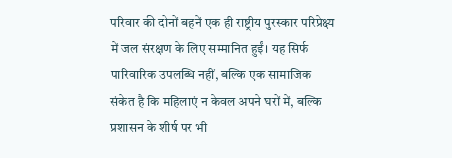परिवार की दोनों बहनें एक ही राष्ट्रीय पुरस्कार परिप्रेक्ष्य में जल संरक्षण के लिए सम्मानित हुईं। यह सिर्फ पारिवारिक उपलब्धि नहीं, बल्कि एक सामाजिक संकेत है कि महिलाएं न केवल अपने घरों में, बल्कि प्रशासन के शीर्ष पर भी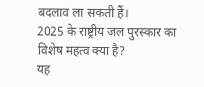बदलाव ला सकती हैं।
2025 के राष्ट्रीय जल पुरस्कार का विशेष महत्व क्या है?
यह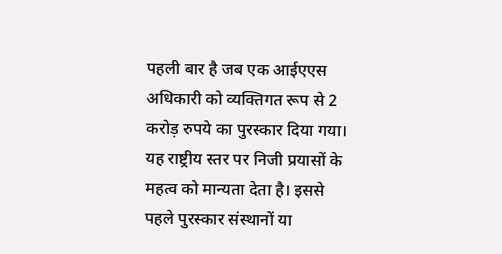पहली बार है जब एक आईएएस अधिकारी को व्यक्तिगत रूप से 2 करोड़ रुपये का पुरस्कार दिया गया। यह राष्ट्रीय स्तर पर निजी प्रयासों के महत्व को मान्यता देता है। इससे पहले पुरस्कार संस्थानों या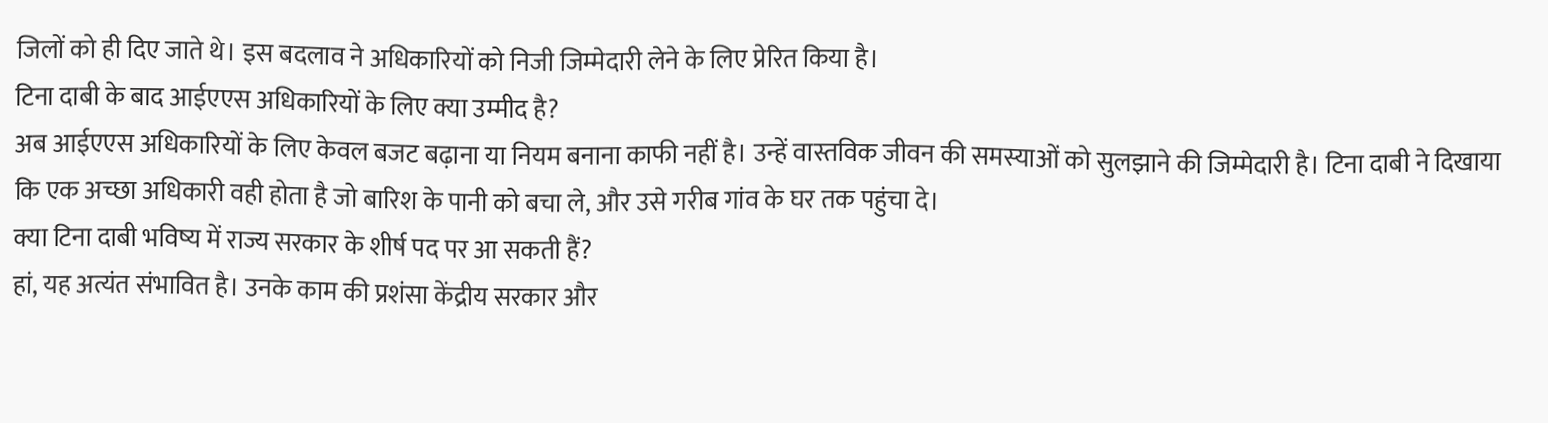जिलों को ही दिए जाते थे। इस बदलाव ने अधिकारियों को निजी जिम्मेदारी लेने के लिए प्रेरित किया है।
टिना दाबी के बाद आईएएस अधिकारियों के लिए क्या उम्मीद है?
अब आईएएस अधिकारियों के लिए केवल बजट बढ़ाना या नियम बनाना काफी नहीं है। उन्हें वास्तविक जीवन की समस्याओं को सुलझाने की जिम्मेदारी है। टिना दाबी ने दिखाया कि एक अच्छा अधिकारी वही होता है जो बारिश के पानी को बचा ले, और उसे गरीब गांव के घर तक पहुंचा दे।
क्या टिना दाबी भविष्य में राज्य सरकार के शीर्ष पद पर आ सकती हैं?
हां, यह अत्यंत संभावित है। उनके काम की प्रशंसा केंद्रीय सरकार और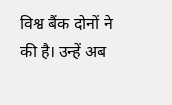विश्व बैंक दोनों ने की है। उन्हें अब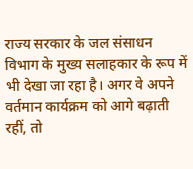राज्य सरकार के जल संसाधन विभाग के मुख्य सलाहकार के रूप में भी देखा जा रहा है। अगर वे अपने वर्तमान कार्यक्रम को आगे बढ़ाती रहीं, तो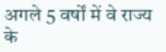अगले 5 वर्षों में वे राज्य के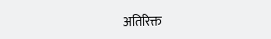अतिरिक्त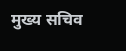मुख्य सचिव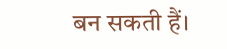बन सकती हैं।